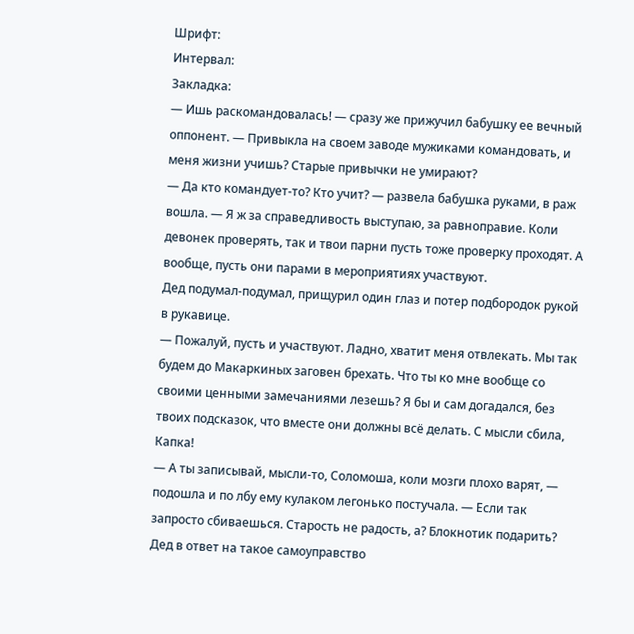Шрифт:
Интервал:
Закладка:
— Ишь раскомандовалась! — сразу же прижучил бабушку ее вечный оппонент. — Привыкла на своем заводе мужиками командовать, и меня жизни учишь? Старые привычки не умирают?
— Да кто командует-то? Кто учит? — развела бабушка руками, в раж вошла. — Я ж за справедливость выступаю, за равноправие. Коли девонек проверять, так и твои парни пусть тоже проверку проходят. А вообще, пусть они парами в мероприятиях участвуют.
Дед подумал-подумал, прищурил один глаз и потер подбородок рукой в рукавице.
— Пожалуй, пусть и участвуют. Ладно, хватит меня отвлекать. Мы так будем до Макаркиных заговен брехать. Что ты ко мне вообще со своими ценными замечаниями лезешь? Я бы и сам догадался, без твоих подсказок, что вместе они должны всё делать. С мысли сбила, Капка!
— А ты записывай, мысли-то, Соломоша, коли мозги плохо варят, — подошла и по лбу ему кулаком легонько постучала. — Если так запросто сбиваешься. Старость не радость, а? Блокнотик подарить?
Дед в ответ на такое самоуправство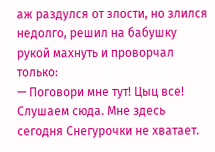аж раздулся от злости, но злился недолго, решил на бабушку рукой махнуть и проворчал только:
— Поговори мне тут! Цыц все! Слушаем сюда. Мне здесь сегодня Снегурочки не хватает.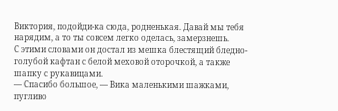Виктория, подойди-ка сюда, родненькая. Давай мы тебя нарядим, а то ты совсем легко оделась, замерзнешь.
С этими словами он достал из мешка блестящий бледно-голубой кафтан с белой меховой оторочкой, а также шапку с рукавицами.
— Спасибо большое, — Вика маленькими шажками, пугливо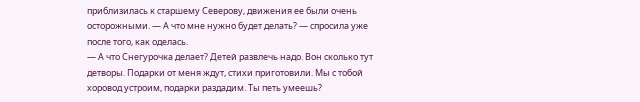приблизилась к старшему Северову, движения ее были очень осторожными. — А что мне нужно будет делать? — спросила уже после того, как оделась.
— А что Снегурочка делает? Детей развлечь надо. Вон сколько тут детворы. Подарки от меня ждут, стихи приготовили. Мы с тобой хоровод устроим, подарки раздадим. Ты петь умеешь?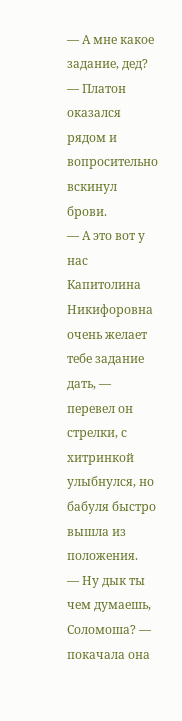— А мне какое задание, дед? — Платон оказался рядом и вопросительно вскинул брови.
— А это вот у нас Капитолина Никифоровна очень желает тебе задание дать, — перевел он стрелки, с хитринкой улыбнулся, но бабуля быстро вышла из положения.
— Ну дык ты чем думаешь, Соломоша? — покачала она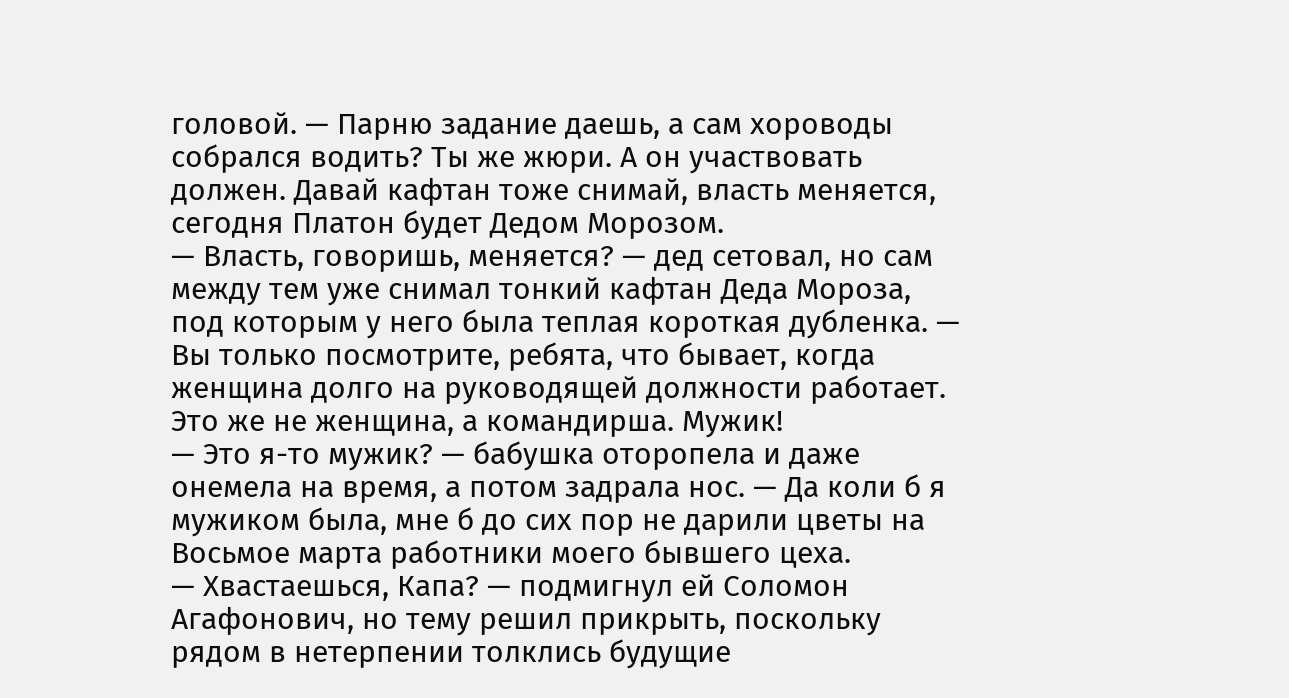головой. — Парню задание даешь, а сам хороводы собрался водить? Ты же жюри. А он участвовать должен. Давай кафтан тоже снимай, власть меняется, сегодня Платон будет Дедом Морозом.
— Власть, говоришь, меняется? — дед сетовал, но сам между тем уже снимал тонкий кафтан Деда Мороза, под которым у него была теплая короткая дубленка. — Вы только посмотрите, ребята, что бывает, когда женщина долго на руководящей должности работает. Это же не женщина, а командирша. Мужик!
— Это я-то мужик? — бабушка оторопела и даже онемела на время, а потом задрала нос. — Да коли б я мужиком была, мне б до сих пор не дарили цветы на Восьмое марта работники моего бывшего цеха.
— Хвастаешься, Капа? — подмигнул ей Соломон Агафонович, но тему решил прикрыть, поскольку рядом в нетерпении толклись будущие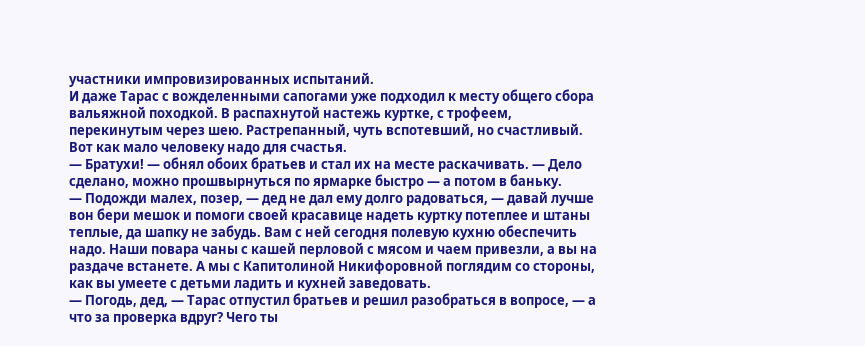участники импровизированных испытаний.
И даже Тарас с вожделенными сапогами уже подходил к месту общего сбора вальяжной походкой. В распахнутой настежь куртке, с трофеем, перекинутым через шею. Растрепанный, чуть вспотевший, но счастливый.
Вот как мало человеку надо для счастья.
— Братухи! — обнял обоих братьев и стал их на месте раскачивать. — Дело сделано, можно прошвырнуться по ярмарке быстро — а потом в баньку.
— Подожди малех, позер, — дед не дал ему долго радоваться, — давай лучше вон бери мешок и помоги своей красавице надеть куртку потеплее и штаны теплые, да шапку не забудь. Вам с ней сегодня полевую кухню обеспечить надо. Наши повара чаны с кашей перловой с мясом и чаем привезли, а вы на раздаче встанете. А мы с Капитолиной Никифоровной поглядим со стороны, как вы умеете с детьми ладить и кухней заведовать.
— Погодь, дед, — Тарас отпустил братьев и решил разобраться в вопросе, — а что за проверка вдруг? Чего ты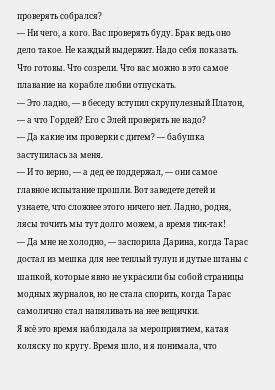проверять собрался?
— Ни чего, а кого. Вас проверять буду. Брак ведь оно дело такое. Не каждый выдержит. Надо себя показать. Что готовы. Что созрели. Что вас можно в это самое плавание на корабле любви отпускать.
— Это ладно, — в беседу вступил скрупулезный Платон, — а что Гордей? Его с Элей проверять не надо?
— Да какие им проверки с дитем? — бабушка заступилась за меня.
— И то верно, — а дед ее поддержал, — они самое главное испытание прошли. Вот заведете детей и узнаете, что сложнее этого ничего нет. Ладно, родня, лясы точить мы тут долго можем, а время тик-так!
— Да мне не холодно, — заспорила Дарина, когда Тарас достал из мешка для нее теплый тулуп и дутые штаны с шапкой, которые явно не украсили бы собой страницы модных журналов, но не стала спорить, когда Тарас самолично стал напяливать на нее вещички.
Я всё это время наблюдала за мероприятием, катая коляску по кругу. Время шло, и я понимала, что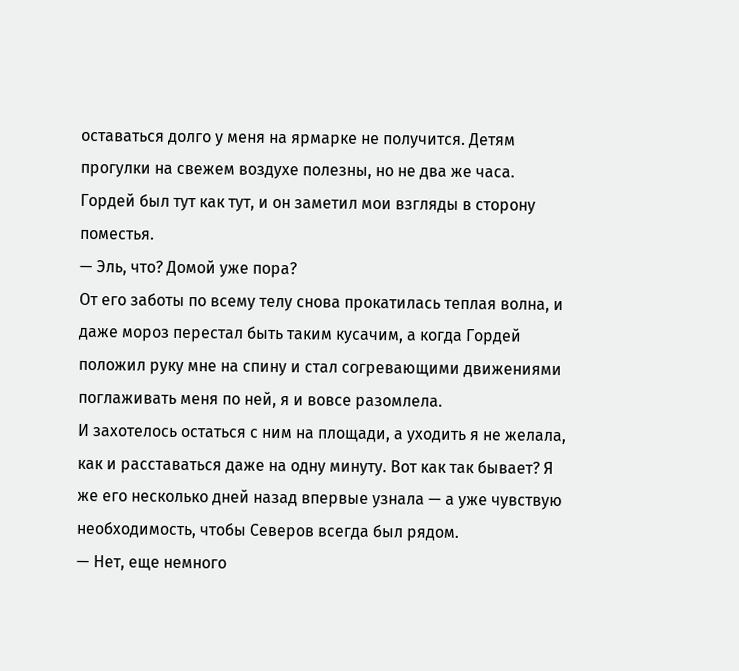оставаться долго у меня на ярмарке не получится. Детям прогулки на свежем воздухе полезны, но не два же часа.
Гордей был тут как тут, и он заметил мои взгляды в сторону поместья.
— Эль, что? Домой уже пора?
От его заботы по всему телу снова прокатилась теплая волна, и даже мороз перестал быть таким кусачим, а когда Гордей положил руку мне на спину и стал согревающими движениями поглаживать меня по ней, я и вовсе разомлела.
И захотелось остаться с ним на площади, а уходить я не желала, как и расставаться даже на одну минуту. Вот как так бывает? Я же его несколько дней назад впервые узнала — а уже чувствую необходимость, чтобы Северов всегда был рядом.
— Нет, еще немного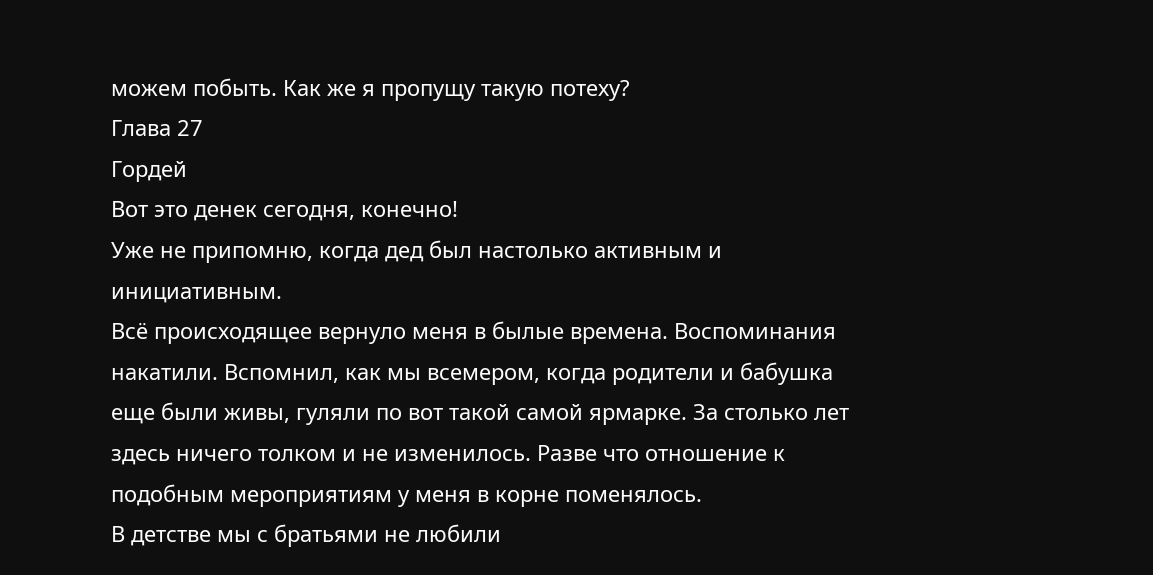можем побыть. Как же я пропущу такую потеху?
Глава 27
Гордей
Вот это денек сегодня, конечно!
Уже не припомню, когда дед был настолько активным и инициативным.
Всё происходящее вернуло меня в былые времена. Воспоминания накатили. Вспомнил, как мы всемером, когда родители и бабушка еще были живы, гуляли по вот такой самой ярмарке. За столько лет здесь ничего толком и не изменилось. Разве что отношение к подобным мероприятиям у меня в корне поменялось.
В детстве мы с братьями не любили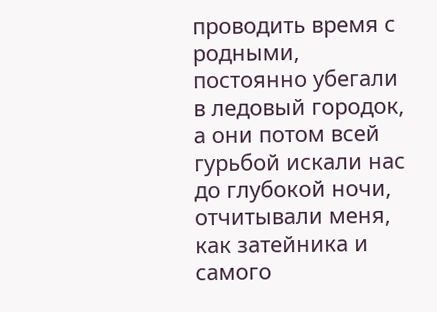проводить время с родными, постоянно убегали в ледовый городок, а они потом всей гурьбой искали нас до глубокой ночи, отчитывали меня, как затейника и самого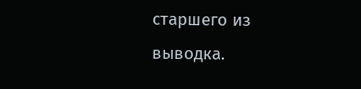старшего из выводка.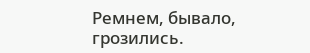Ремнем, бывало, грозились.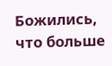Божились, что больше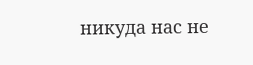никуда нас не